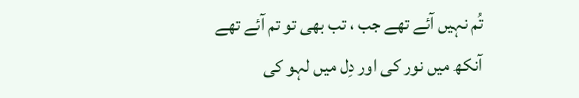تُم نہیں آئے تھے جب ، تب بھی تو تم آئے تھے
آنکھ میں نور کی اور دِل میں لہو کی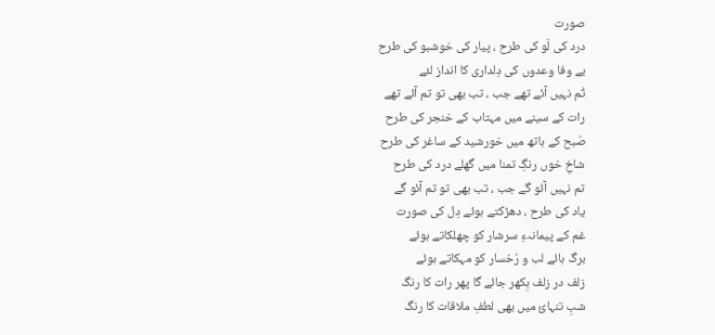صورت
درد کی لَو کی طرح ، پیار کی خوشبو کی طرح
بے وفا وعدوں کی دِلداری کا انداز لئے
تُم نہیں آئے تھے جب ، تب بھی تو تم آئے تھے
رات کے سینے میں مہتاب کے خنجر کی طرح
صُبح کے ہاتھ میں خورشید کے ساغر کی طرح
شاخِ خوں رنگِ تمنا میں گھلے درد کی طرح
تم نہیں آئو گے جب ، تب بھی تو تم آئو گے
یاد کی طرح ، دھڑکتے ہوئے دِل کی صورت
غم کے پیمانہءِ سرشار کو چھلکاتے ہوئے
برگ ہائے لب و رُخسار کو مہکاتے ہوئے
زلف در زلف بِکھر جائے گا پھر رات کا رنگ
شبِ تنہائ میں بھی لطفِ ملاقات کا رنگ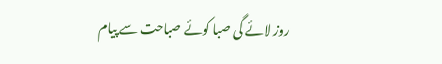روز لائے گی صبا کوئے صباحت سے پیام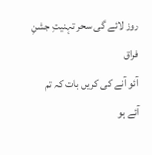روز لائے گی سحر تہنیتِ جشنِ فراق
آئو آنے کی کریں بات کہ تم آئے ہو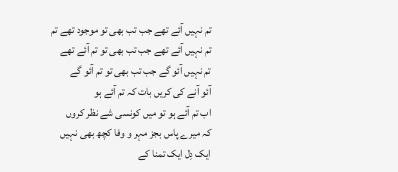تم نہیں آئے تھے جب تب بھی تو موجود تھے تم
تم نہیں آئے تھے جب تب بھی تو تم آئے تھے
تم نہیں آئو گے جب تب بھی تو تم آئو گے
آئو آنے کی کریں بات کہ تم آئے ہو
اب تم آئے ہو تو میں کونسی شے نظر کروں
کہ میرے پاس بجز مہر و وفا کچھ بھی نہیں
ایک دِل ایک تمنا کے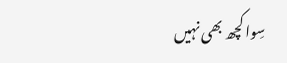سِوا کچھ بھی نہیں